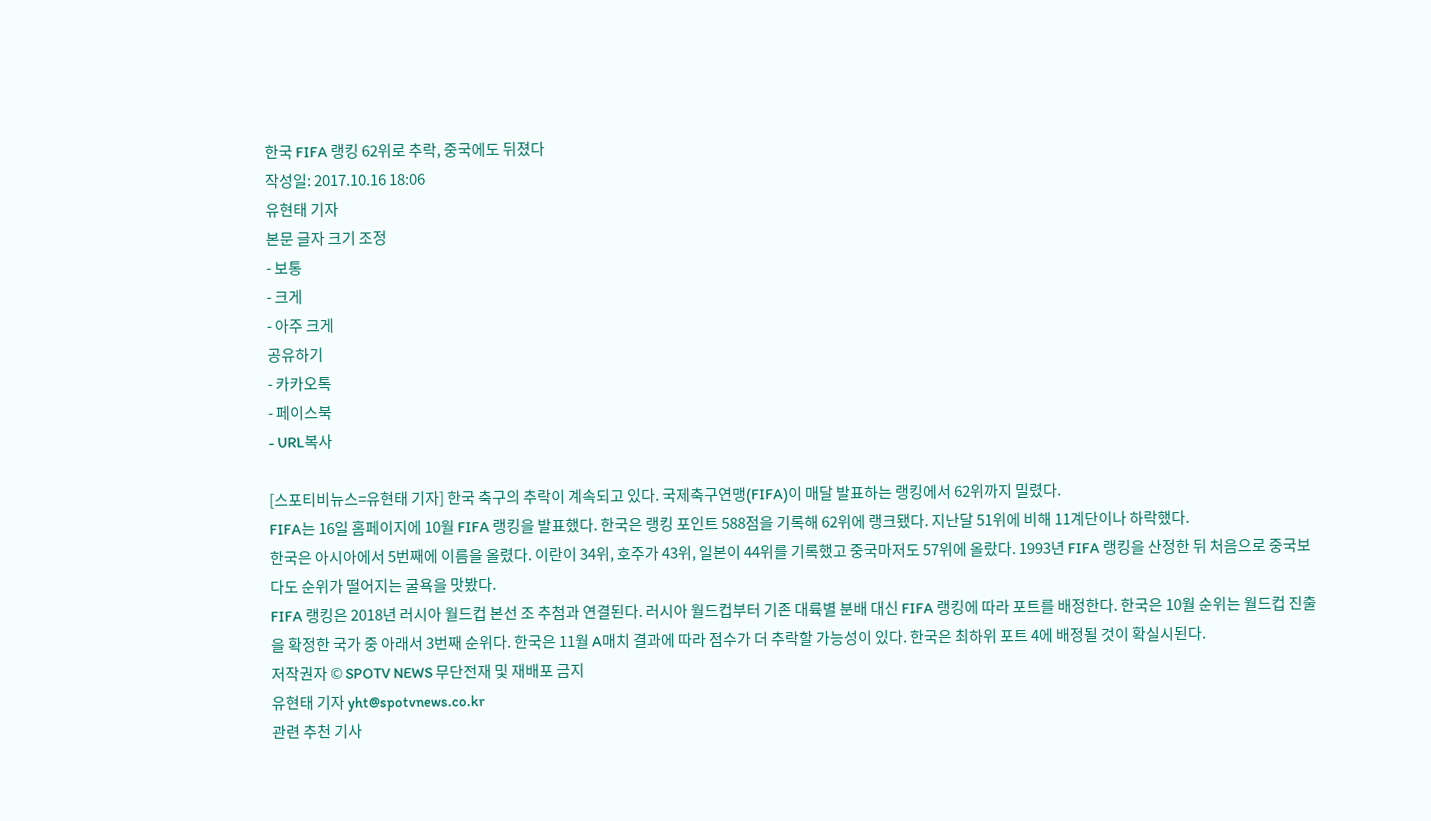한국 FIFA 랭킹 62위로 추락, 중국에도 뒤졌다
작성일: 2017.10.16 18:06
유현태 기자
본문 글자 크기 조정
- 보통
- 크게
- 아주 크게
공유하기
- 카카오톡
- 페이스북
- URL복사

[스포티비뉴스=유현태 기자] 한국 축구의 추락이 계속되고 있다. 국제축구연맹(FIFA)이 매달 발표하는 랭킹에서 62위까지 밀렸다.
FIFA는 16일 홈페이지에 10월 FIFA 랭킹을 발표했다. 한국은 랭킹 포인트 588점을 기록해 62위에 랭크됐다. 지난달 51위에 비해 11계단이나 하락했다.
한국은 아시아에서 5번째에 이름을 올렸다. 이란이 34위, 호주가 43위, 일본이 44위를 기록했고 중국마저도 57위에 올랐다. 1993년 FIFA 랭킹을 산정한 뒤 처음으로 중국보다도 순위가 떨어지는 굴욕을 맛봤다.
FIFA 랭킹은 2018년 러시아 월드컵 본선 조 추첨과 연결된다. 러시아 월드컵부터 기존 대륙별 분배 대신 FIFA 랭킹에 따라 포트를 배정한다. 한국은 10월 순위는 월드컵 진출을 확정한 국가 중 아래서 3번째 순위다. 한국은 11월 A매치 결과에 따라 점수가 더 추락할 가능성이 있다. 한국은 최하위 포트 4에 배정될 것이 확실시된다.
저작권자 © SPOTV NEWS 무단전재 및 재배포 금지
유현태 기자 yht@spotvnews.co.kr
관련 추천 기사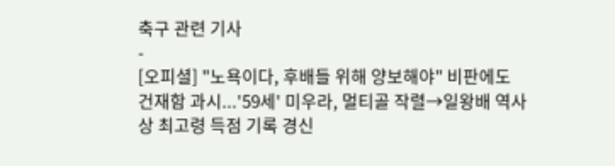축구 관련 기사
-
[오피셜] "노욕이다, 후배들 위해 양보해야" 비판에도 건재함 과시...'59세' 미우라, 멀티골 작렬→일왕배 역사상 최고령 득점 기록 경신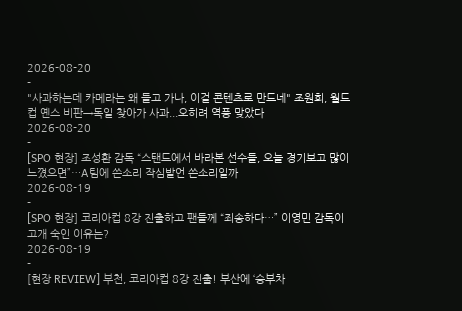2026-08-20
-
"사과하는데 카메라는 왜 들고 가나, 이걸 콘텐츠로 만드네" 조원희, 월드컵 옌스 비판→독일 찾아가 사과...오히려 역풍 맞았다
2026-08-20
-
[SPO 현장] 조성환 감독 “스탠드에서 바라본 선수들, 오늘 경기보고 많이 느꼈으면”…A팀에 쓴소리 작심발언 쓴소리일까
2026-08-19
-
[SPO 현장] 코리아컵 8강 진출하고 팬들께 “죄송하다…” 이영민 감독이 고개 숙인 이유는?
2026-08-19
-
[현장 REVIEW] 부천, 코리아컵 8강 진출! 부산에 ‘승부차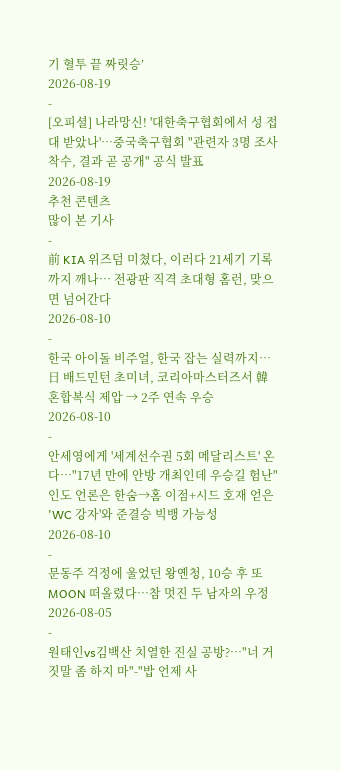기 혈투 끝 짜릿승’
2026-08-19
-
[오피셜] 나라망신! '대한축구협회에서 성 접대 받았나'…중국축구협회 "관련자 3명 조사 착수, 결과 곧 공개" 공식 발표
2026-08-19
추천 콘텐츠
많이 본 기사
-
前 KIA 위즈덤 미쳤다, 이러다 21세기 기록까지 깨나… 전광판 직격 초대형 홈런, 맞으면 넘어간다
2026-08-10
-
한국 아이돌 비주얼, 한국 잡는 실력까지…日 배드민턴 초미녀, 코리아마스터즈서 韓 혼합복식 제압 → 2주 연속 우승
2026-08-10
-
안세영에게 '세계선수권 5회 메달리스트' 온다…"17년 만에 안방 개최인데 우승길 험난" 인도 언론은 한숨→홈 이점+시드 호재 얻은 'WC 강자'와 준결승 빅뱅 가능성
2026-08-10
-
문동주 걱정에 울었던 왕옌청, 10승 후 또 MOON 떠올렸다…참 멋진 두 남자의 우정
2026-08-05
-
원태인vs김백산 치열한 진실 공방?…"너 거짓말 좀 하지 마"-"밥 언제 사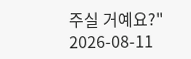주실 거예요?"
2026-08-11